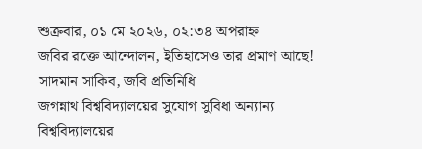শুক্রবার, ০১ মে ২০২৬, ০২:৩৪ অপরাহ্ন
জবির রক্তে আন্দোলন, ইতিহাসেও তার প্রমাণ আছে!
সাদমান সাকিব, জবি প্রতিনিধি
জগন্নাথ বিশ্ববিদ্যালয়ের সুযোগ সুবিধা অন্যান্য বিশ্ববিদ্যালয়ের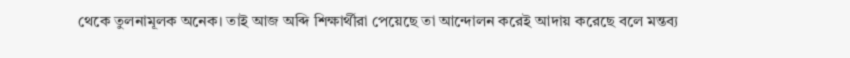থেকে তুলনামূলক অনেক। তাই আজ অব্দি শিক্ষার্থীরা পেয়েছে তা আন্দোলন করেই আদায় করেছে বলে মন্তব্য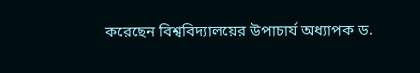করেছেন বিশ্ববিদ্যালয়ের উপাচার্য অধ্যাপক ড.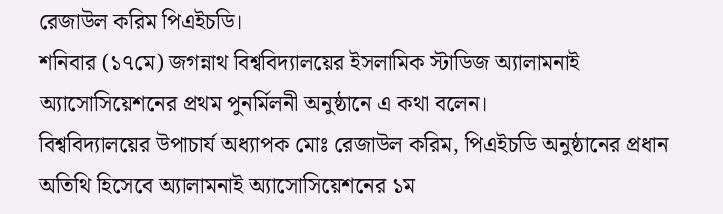রেজাউল করিম পিএইচডি।
শনিবার (১৭মে) জগন্নাথ বিশ্ববিদ্যালয়ের ইসলামিক স্টাডিজ অ্যালামনাই অ্যাসোসিয়েশনের প্রথম পুনর্মিলনী অনুষ্ঠানে এ কথা বলেন।
বিশ্ববিদ্যালয়ের উপাচার্য অধ্যাপক মোঃ রেজাউল করিম, পিএইচডি অনুষ্ঠানের প্রধান অতিথি হিসেবে অ্যালামনাই অ্যাসোসিয়েশনের ১ম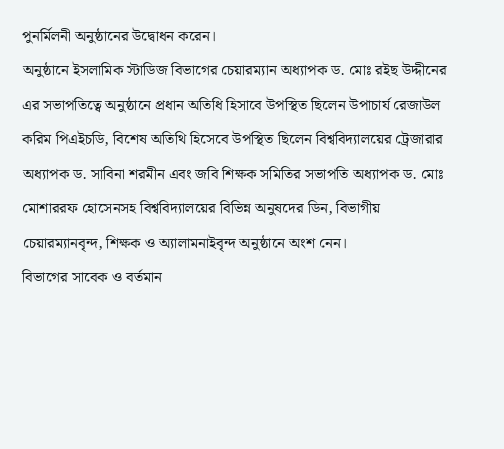পুনর্মিলনী অনুষ্ঠানের উদ্বোধন করেন।
অনুষ্ঠানে ইসলামিক স্টাডিজ বিভাগের চেয়ারম্যান অধ্যাপক ড. মোঃ রইছ উদ্দীনের এর সভাপতিত্বে অনুষ্ঠানে প্রধান অতিধি হিসাবে উপস্থিত ছিলেন উপাচার্য রেজাউল করিম পিএইচডি, বিশেষ অতিথি হিসেবে উপস্থিত ছিলেন বিশ্ববিদ্যালয়ের ট্রেজারার অধ্যাপক ড. সাবিনা শরমীন এবং জবি শিক্ষক সমিতির সভাপতি অধ্যাপক ড. মোঃ মোশাররফ হোসেনসহ বিশ্ববিদ্যালয়ের বিভিন্ন অনুষদের ডিন, বিভাগীয় চেয়ারম্যানবৃন্দ, শিক্ষক ও অ্যালামনাইবৃন্দ অনুষ্ঠানে অংশ নেন।
বিভাগের সাবেক ও বর্তমান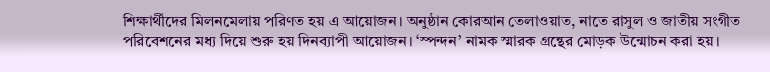শিক্ষার্থীদের মিলনমেলায় পরিণত হয় এ আয়োজন। অনুষ্ঠান কোরআন তেলাওয়াত, নাতে রাসুল ও জাতীয় সংগীত পরিবেশনের মধ্য দিয়ে শুরু হয় দিনব্যাপী আয়োজন। ‘স্পন্দন’ নামক স্মারক গ্রন্থের মোড়ক উন্মোচন করা হয়।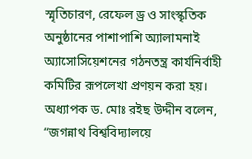স্মৃতিচারণ, রেফেল ড্র ও সাংস্কৃতিক অনুষ্ঠানের পাশাপাশি অ্যালামনাই অ্যাসোসিয়েশনের গঠনতন্ত্র কার্যনির্বাহী কমিটির রূপলেখা প্রণয়ন করা হয়।
অধ্যাপক ড. মোঃ রইছ উদ্দীন বলেন, “জগন্নাথ বিশ্ববিদ্যালয়ে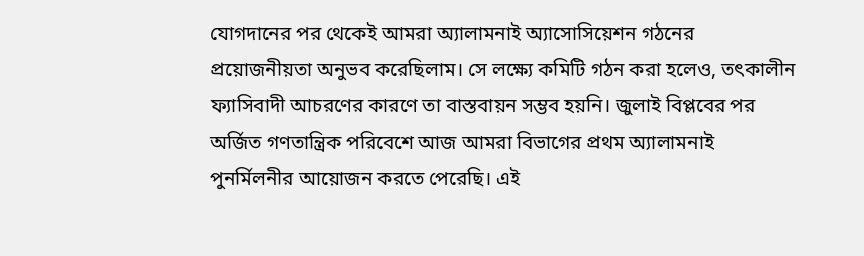যোগদানের পর থেকেই আমরা অ্যালামনাই অ্যাসোসিয়েশন গঠনের প্রয়োজনীয়তা অনুভব করেছিলাম। সে লক্ষ্যে কমিটি গঠন করা হলেও, তৎকালীন ফ্যাসিবাদী আচরণের কারণে তা বাস্তবায়ন সম্ভব হয়নি। জুলাই বিপ্লবের পর অর্জিত গণতান্ত্রিক পরিবেশে আজ আমরা বিভাগের প্রথম অ্যালামনাই পুনর্মিলনীর আয়োজন করতে পেরেছি। এই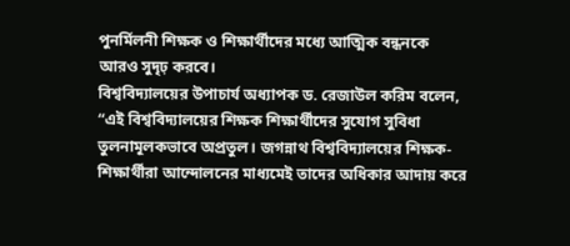পুনর্মিলনী শিক্ষক ও শিক্ষার্থীদের মধ্যে আত্মিক বন্ধনকে আরও সুদৃঢ় করবে।
বিশ্ববিদ্যালয়ের উপাচার্য অধ্যাপক ড. রেজাউল করিম বলেন, “এই বিশ্ববিদ্যালয়ের শিক্ষক শিক্ষার্থীদের সুযোগ সুবিধা তুলনামূলকভাবে অপ্রতুল। জগন্নাথ বিশ্ববিদ্যালয়ের শিক্ষক-শিক্ষার্থীরা আন্দোলনের মাধ্যমেই তাদের অধিকার আদায় করে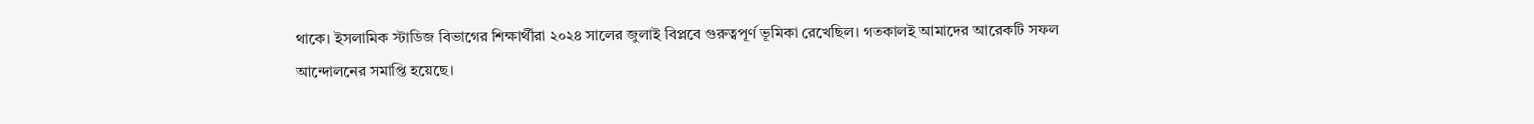থাকে। ইসলামিক স্টাডিজ বিভাগের শিক্ষার্থীরা ২০২৪ সালের জুলাই বিপ্লবে গুরুত্বপূর্ণ ভূমিকা রেখেছিল। গতকালই আমাদের আরেকটি সফল আন্দোলনের সমাপ্তি হয়েছে।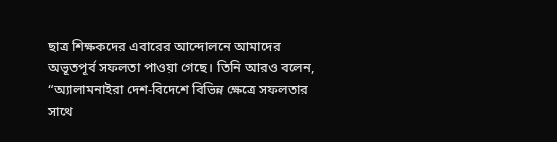ছাত্র শিক্ষকদের এবারের আন্দোলনে আমাদের অভূতপূর্ব সফলতা পাওয়া গেছে। তিনি আরও বলেন, “অ্যালামনাইরা দেশ-বিদেশে বিভিন্ন ক্ষেত্রে সফলতার সাথে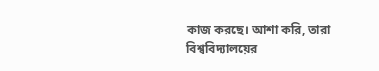কাজ করছে। আশা করি, তারা বিশ্ববিদ্যালয়ের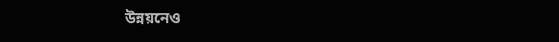উন্নয়নেও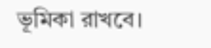ভূমিকা রাখবে।